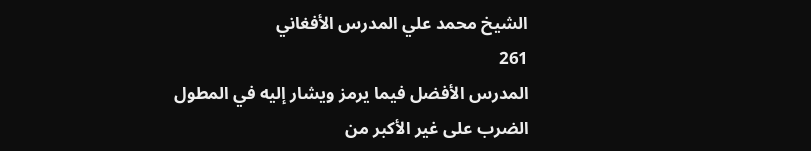الشيخ محمد علي المدرس الأفغاني
261
المدرس الأفضل فيما يرمز ويشار إليه في المطول
الضرب على غير الأكبر من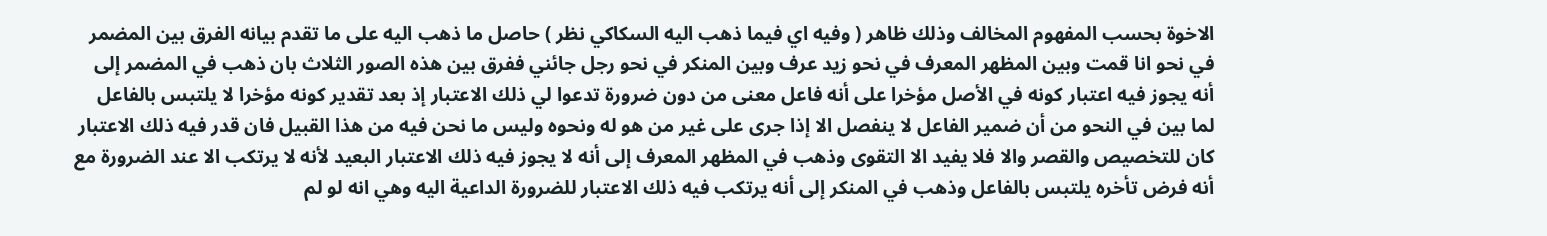الاخوة بحسب المفهوم المخالف وذلك ظاهر ( وفيه اي فيما ذهب اليه السكاكي نظر ) حاصل ما ذهب اليه على ما تقدم بيانه الفرق بين المضمر في نحو انا قمت وبين المظهر المعرف في نحو زيد عرف وبين المنكر في نحو رجل جائني ففرق بين هذه الصور الثلاث بان ذهب في المضمر إلى أنه يجوز فيه اعتبار كونه في الأصل مؤخرا على أنه فاعل معنى من دون ضرورة تدعوا لي ذلك الاعتبار إذ بعد تقدير كونه مؤخرا لا يلتبس بالفاعل لما بين في النحو من أن ضمير الفاعل لا ينفصل الا إذا جرى على غير من هو له ونحوه وليس ما نحن فيه من هذا القبيل فان قدر فيه ذلك الاعتبار كان للتخصيص والقصر والا فلا يفيد الا التقوى وذهب في المظهر المعرف إلى أنه لا يجوز فيه ذلك الاعتبار البعيد لأنه لا يرتكب الا عند الضرورة مع أنه فرض تأخره يلتبس بالفاعل وذهب في المنكر إلى أنه يرتكب فيه ذلك الاعتبار للضرورة الداعية اليه وهي انه لو لم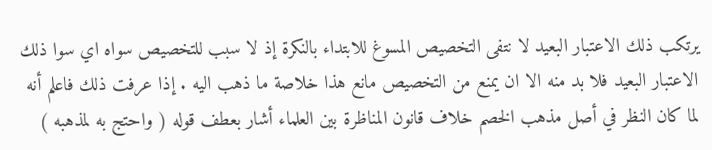يرتكب ذلك الاعتبار البعيد لا نتفى التخصيص المسوغ للابتداء بالنكرة إذ لا سبب للتخصيص سواه اي سوا ذلك الاعتبار البعيد فلا بد منه الا ان يمنع من التخصيص مانع هذا خلاصة ما ذهب اليه . إذا عرفت ذلك فاعلم أنه لما كان النظر في أصل مذهب الخصم خلاف قانون المناظرة بين العلماء أشار بعطف قوله ( واحتج به لمذهبه )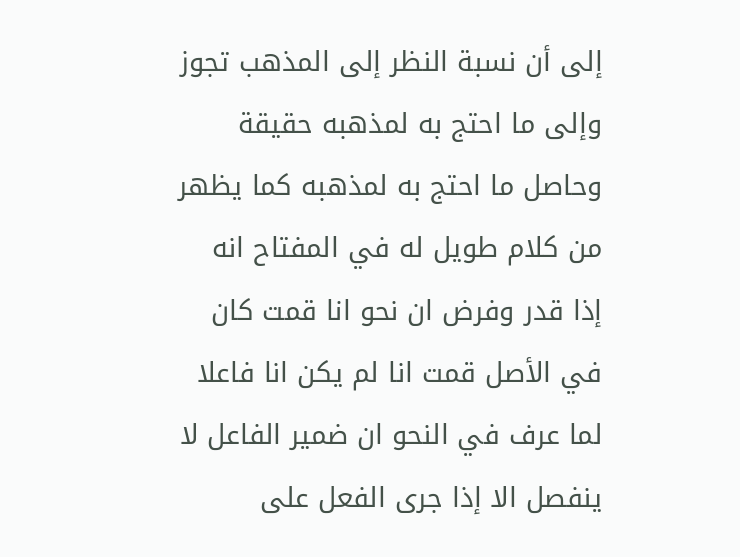إلى أن نسبة النظر إلى المذهب تجوز وإلى ما احتج به لمذهبه حقيقة وحاصل ما احتج به لمذهبه كما يظهر من كلام طويل له في المفتاح انه إذا قدر وفرض ان نحو انا قمت كان في الأصل قمت انا لم يكن انا فاعلا لما عرف في النحو ان ضمير الفاعل لا ينفصل الا إذا جرى الفعل على